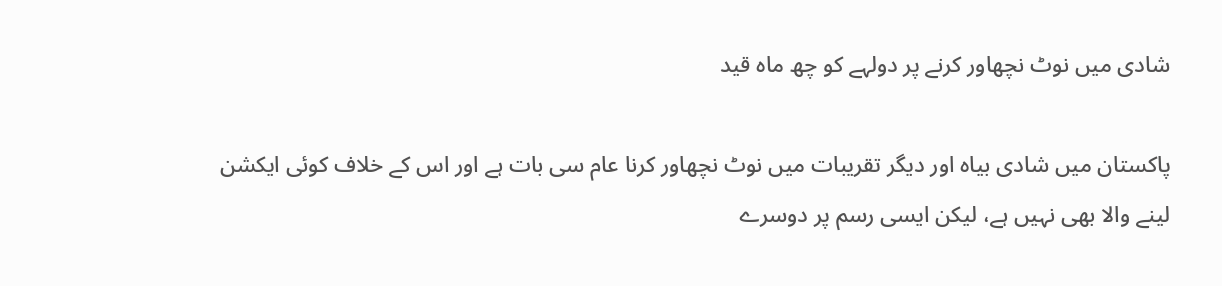شادی میں نوٹ نچھاور کرنے پر دولہے کو چھ ماہ قید

پاکستان میں شادی بیاہ اور دیگر تقریبات میں نوٹ نچھاور کرنا عام سی بات ہے اور اس کے خلاف کوئی ایکشن لینے والا بھی نہیں ہے، لیکن ایسی رسم پر دوسرے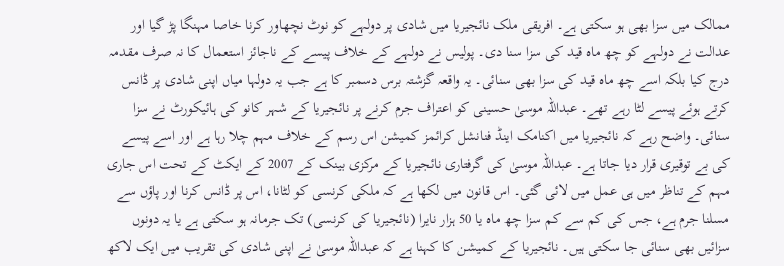ممالک میں سزا بھی ہو سکتی ہے۔ افریقی ملک نائجیریا میں شادی پر دولہے کو نوٹ نچھاور کرنا خاصا مہنگا پڑ گیا اور عدالت نے دولہے کو چھ ماہ قید کی سزا سنا دی۔ پولیس نے دولہے کے خلاف پیسے کے ناجائز استعمال کا نہ صرف مقدمہ درج کیا بلکہ اسے چھ ماہ قید کی سزا بھی سنائی۔ یہ واقعہ گزشتہ برس دسمبر کا ہے جب یہ دولہا میاں اپنی شادی پر ڈانس کرتے ہوئے پیسے لٹا رہے تھے۔ عبداللہ موسیٰ حسینی کو اعتراف جرم کرنے پر نائجیریا کے شہر کانو کی ہائیکورٹ نے سزا سنائی۔ واضح رہے کہ نائجیریا میں اکنامک اینڈ فنانشل کرائمز کمیشن اس رسم کے خلاف مہم چلا رہا ہے اور اسے پیسے کی بے توقیری قرار دیا جاتا ہے۔ عبداللہ موسیٰ کی گرفتاری نائجیریا کے مرکزی بینک کے 2007 کے ایکٹ کے تحت اس جاری مہم کے تناظر میں ہی عمل میں لائی گئی۔ اس قانون میں لکھا ہے کہ ملکی کرنسی کو لٹانا، اس پر ڈانس کرنا اور پاؤں سے مسلنا جرم ہے، جس کی کم سے کم سزا چھ ماہ یا 50 ہزار نایرا (نائجیریا کی کرنسی) تک جرمانہ ہو سکتی ہے یا یہ دونوں سزائیں بھی سنائی جا سکتی ہیں۔ نائجیریا کے کمیشن کا کہنا ہے کہ عبداللہ موسیٰ نے اپنی شادی کی تقریب میں ایک لاکھ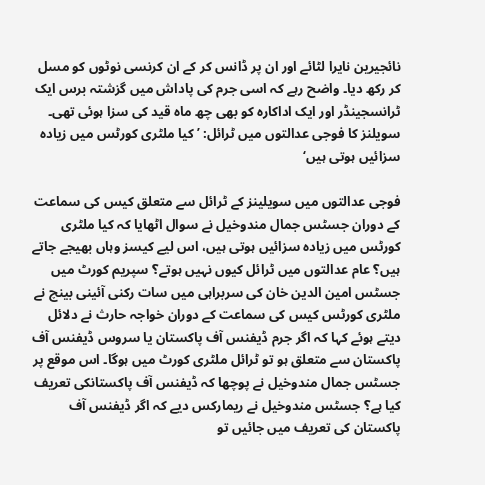نائجیرین نایرا لٹائے اور ان پر ڈانس کر کے ان کرنسی نوٹوں کو مسل کر رکھ دیا۔ واضح رہے کہ اسی جرم کی پاداش میں گزشتہ برس ایک ٹرانسجینڈر اور ایک اداکارہ کو بھی چھ ماہ قید کی سزا ہوئی تھی۔
سویلنز کا فوجی عدالتوں میں ٹرائل: ’کیا ملٹری کورٹس میں زیادہ سزائیں ہوتی ہیں‘

فوجی عدالتوں میں سویلینز کے ٹرائل سے متعلق کیس کی سماعت کے دوران جسٹس جمال مندوخیل نے سوال اٹھایا کہ کیا ملٹری کورٹس میں زیادہ سزائیں ہوتی ہیں، اس لیے کیسز وہاں بھیجے جاتے ہیں؟ عام عدالتوں میں ٹرائل کیوں نہیں ہوتے؟ سپریم کورٹ میں جسٹس امین الدین خان کی سربراہی میں سات رکنی آئینی بینچ نے ملٹری کورٹس کیس کی سماعت کے دوران خواجہ حارث نے دلائل دیتے ہوئے کہا کہ اگر جرم ڈیفنس آف پاکستان یا سروس ڈیفنس آف پاکستان سے متعلق ہو تو ٹرائل ملٹری کورٹ میں ہوگا۔ اس موقع پر جسٹس جمال مندوخیل نے پوچھا کہ ڈیفنس آف پاکستانکی تعریف کیا ہے؟ جسٹس مندوخیل نے ریمارکس دیے کہ اگر ڈیفنس آف پاکستان کی تعریف میں جائیں تو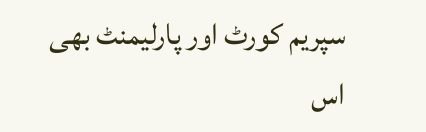سپریم کورٹ اور پارلیمنٹ بھی اس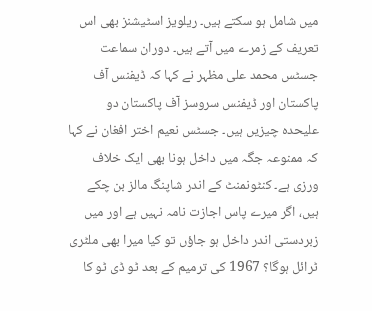میں شامل ہو سکتے ہیں۔ ریلویز اسٹیشنز بھی اس تعریف کے زمرے میں آتے ہیں۔ دوران سماعت جسٹس محمد علی مظہر نے کہا کہ ڈیفنس آف پاکستان اور ڈیفنس سروسز آف پاکستان دو علیحدہ چیزیں ہیں۔ جسٹس نعیم اختر افغان نے کہا کہ ممنوعہ جگہ میں داخل ہونا بھی ایک خلاف ورزی ہے۔ کنٹونمنٹ کے اندر شاپنگ مالز بن چکے ہیں، اگر میرے پاس اجازت نامہ نہیں ہے اور میں زبردستی اندر داخل ہو جاؤں تو کیا میرا بھی ملٹری ٹرائل ہوگا؟ 1967 کی ترمیم کے بعد ٹو ڈی ٹو کا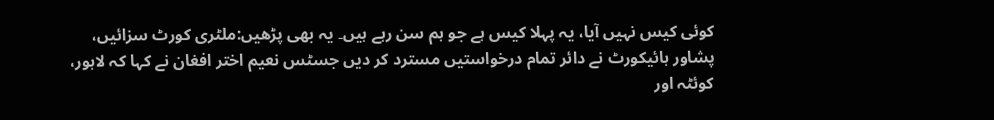کوئی کیس نہیں آیا، یہ پہلا کیس ہے جو ہم سن رہے ہیں۔ یہ بھی پڑھیں:ملٹری کورٹ سزائیں، پشاور ہائیکورٹ نے دائر تمام درخواستیں مسترد کر دیں جسٹس نعیم اختر افغان نے کہا کہ لاہور، کوئٹہ اور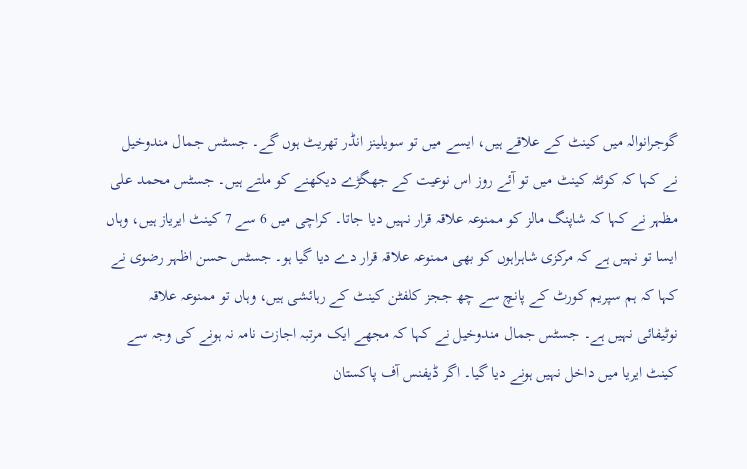گوجرانوالہ میں کینٹ کے علاقے ہیں، ایسے میں تو سویلینز انڈر تھریٹ ہوں گے۔ جسٹس جمال مندوخیل نے کہا کہ کوئٹہ کینٹ میں تو آئے روز اس نوعیت کے جھگڑے دیکھنے کو ملتے ہیں۔ جسٹس محمد علی مظہر نے کہا کہ شاپنگ مالز کو ممنوعہ علاقہ قرار نہیں دیا جاتا۔ کراچی میں 6 سے 7 کینٹ ایریاز ہیں، وہاں ایسا تو نہیں ہے کہ مرکزی شاہراہوں کو بھی ممنوعہ علاقہ قرار دے دیا گیا ہو۔ جسٹس حسن اظہر رضوی نے کہا کہ ہم سپریم کورٹ کے پانچ سے چھ ججز کلفٹن کینٹ کے رہائشی ہیں، وہاں تو ممنوعہ علاقہ نوٹیفائی نہیں ہے۔ جسٹس جمال مندوخیل نے کہا کہ مجھے ایک مرتبہ اجازت نامہ نہ ہونے کی وجہ سے کینٹ ایریا میں داخل نہیں ہونے دیا گیا۔ اگر ڈیفنس آف پاکستان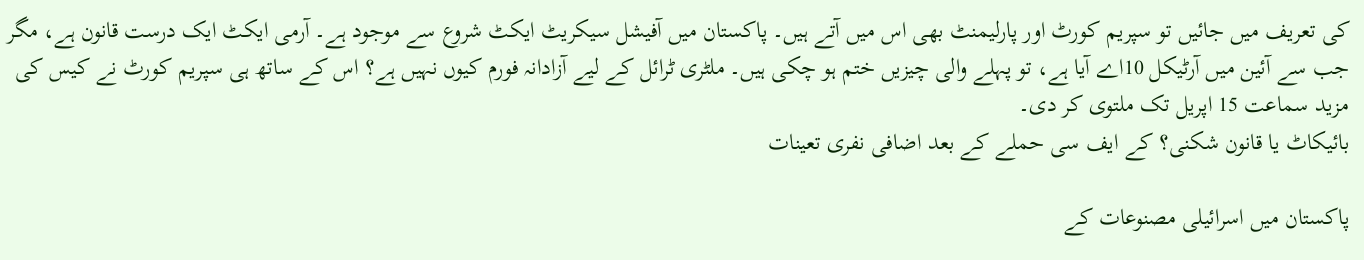کی تعریف میں جائیں تو سپریم کورٹ اور پارلیمنٹ بھی اس میں آتے ہیں۔ پاکستان میں آفیشل سیکریٹ ایکٹ شروع سے موجود ہے۔ آرمی ایکٹ ایک درست قانون ہے، مگر جب سے آئین میں آرٹیکل 10اے آیا ہے، تو پہلے والی چیزیں ختم ہو چکی ہیں۔ ملٹری ٹرائل کے لیے آزادانہ فورم کیوں نہیں ہے؟ اس کے ساتھ ہی سپریم کورٹ نے کیس کی مزید سماعت 15 اپریل تک ملتوی کر دی۔
بائیکاٹ یا قانون شکنی؟ کے ایف سی حملے کے بعد اضافی نفری تعینات

پاکستان میں اسرائیلی مصنوعات کے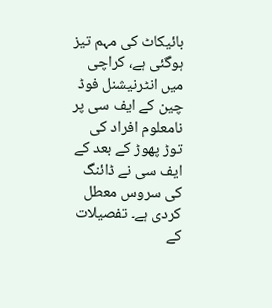بائیکاٹ کی مہم تیز ہوگئی ہے، کراچی میں انٹرنیشنل فوڈ چین کے ایف سی پر نامعلوم افراد کی توڑ پھوڑ کے بعد کے ایف سی نے ڈائنگ کی سروس معطل کردی ہے۔ تفصیلات کے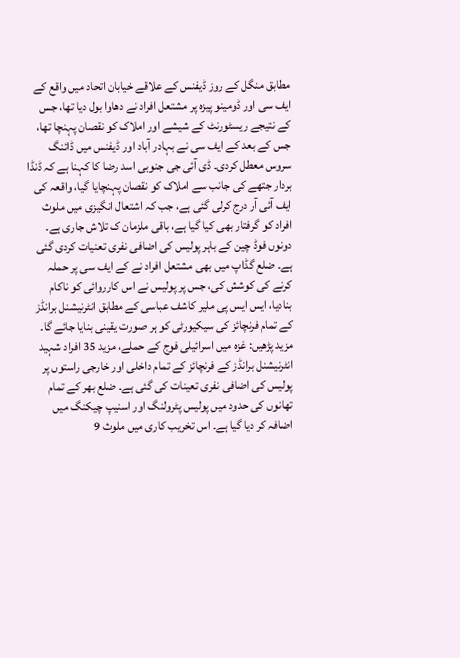مطابق منگل کے روز ڈیفنس کے علاقے خیابان اتحاد میں واقع کے ایف سی اور ڈومینو پیزہ پر مشتعل افراد نے دھاوا بول دیا تھا، جس کے نتیجے ریسٹورنٹ کے شیشے اور املاک کو نقصان پہنچا تھا، جس کے بعد کے ایف سی نے بہادر آباد اور ڈیفنس میں ڈائنگ سروس معطل کردی۔ ڈی آئی جی جنوبی اسد رضا کا کہنا ہے کہ ڈنڈا بردار جتھے کی جانب سے املاک کو نقصان پہنچایا گیا، واقعہ کی ایف آئی آر درج کرلی گئی ہے، جب کہ اشتعال انگیزی میں ملوث افراد کو گرفتار بھی کیا گیا ہے، باقی ملزمان ک تلاش جاری ہے۔ دونوں فوڈ چین کے باہر پولیس کی اضافی نفری تعنیات کردی گئی ہے۔ ضلع گڈاپ میں بھی مشتعل افراد نے کے ایف سی پر حملہ کرنے کی کوشش کی، جس پر پولیس نے اس کارروائی کو ناکام بنادیا، ایس ایس پی ملیر کاشف عباسی کے مطابق انٹرنیشنل برانڈز کے تمام فرنچائز کی سیکیورٹی کو ہر صورت یقینی بنایا جائے گا۔ مزید پڑھیں: غزہ میں اسرائیلی فوج کے حملے، مزید 35 افراد شہید انٹرنیشنل برانڈز کے فرنچائز کے تمام داخلی اور خارجی راستوں پر پولیس کی اضافی نفری تعینات کی گئی ہے۔ ضلع بھر کے تمام تھانوں کی حدود میں پولیس پٹرولنگ اور اسنیپ چیکنگ میں اضافہ کر دیا گیا ہے۔ اس تخریب کاری میں ملوث 9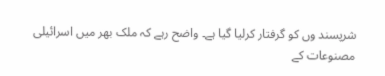شرپسند وں کو گرفتار کرلیا گیا ہے۔ واضح رہے کہ ملک بھر میں اسرائیلی مصنوعات کے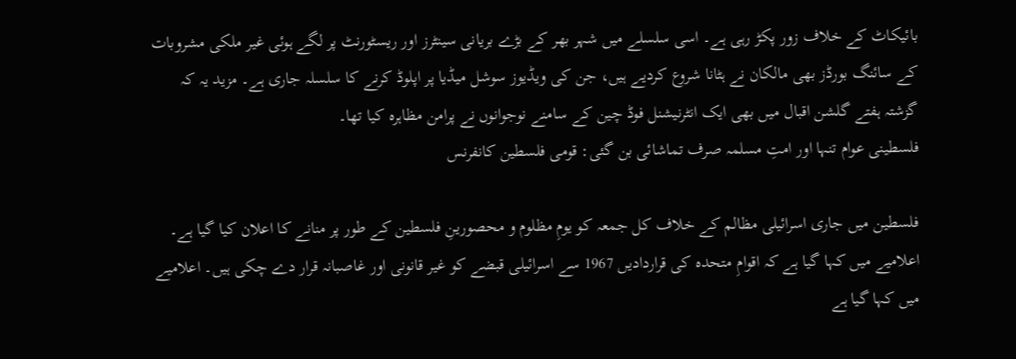بائیکاٹ کے خلاف زور پکڑ رہی ہے۔ اسی سلسلے میں شہر بھر کے بڑے بریانی سینٹرز اور ریسٹورنٹ پر لگے ہوئی غیر ملکی مشروبات کے سائنگ بورڈز بھی مالکان نے ہٹانا شروع کردیے ہیں، جن کی ویڈیوز سوشل میڈیا پر اپلوڈ کرنے کا سلسلہ جاری ہے۔ مزید یہ کہ گزشتہ ہفتے گلشن اقبال میں بھی ایک انٹرنیشنل فوڈ چین کے سامنے نوجوانوں نے پرامن مظاہرہ کیا تھا۔
فلسطینی عوام تنہا اور امتِ مسلمہ صرف تماشائی بن گئی: قومی فلسطین کانفرنس

فلسطین میں جاری اسرائیلی مظالم کے خلاف کل جمعہ کو یومِ مظلوم و محصورینِ فلسطین کے طور پر منانے کا اعلان کیا گیا ہے۔ اعلامیے میں کہا گیا ہے کہ اقوامِ متحدہ کی قراردادیں 1967 سے اسرائیلی قبضے کو غیر قانونی اور غاصبانہ قرار دے چکی ہیں۔ اعلامیے میں کہا گیا ہے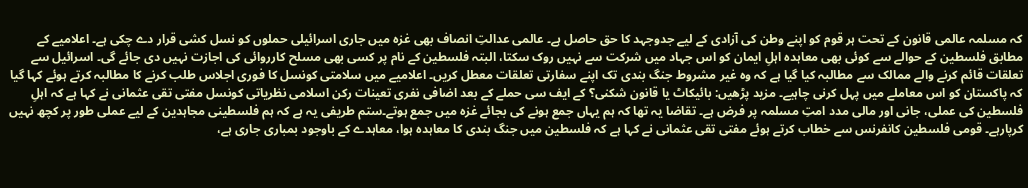کہ مسلمہ عالمی قانون کے تحت ہر قوم کو اپنے وطن کی آزادی کے لیے جدوجہد کا حق حاصل ہے۔ عالمی عدالتِ انصاف بھی غزہ میں جاری اسرائیلی حملوں کو نسل کشی قرار دے چکی ہے۔ اعلامیے کے مطابق فلسطین کے حوالے سے کوئی بھی معاہدہ اہلِ ایمان کو اس جہاد میں شرکت سے نہیں روک سکتا، البتہ فلسطین کے نام پر کسی بھی مسلح کارروائی کی اجازت نہیں دی جائے گی۔ اسرائیل سے تعلقات قائم کرنے والے ممالک سے مطالبہ کیا گیا ہے کہ وہ غیر مشروط جنگ بندی تک اپنے سفارتی تعلقات معطل کریں۔ اعلامیے میں سلامتی کونسل کا فوری اجلاس طلب کرنے کا مطالبہ کرتے ہوئے کہا گیا کہ پاکستان کو اس معاملے میں پہل کرنی چاہیے۔ مزید پڑھیں: بائیکاٹ یا قانون شکنی؟ کے ایف سی حملے کے بعد اضافی نفری تعینات رکن اسلامی نظریاتی کونسل مفتی تقی عثمانی نے کہا ہے کہ اہلِ فلسطین کی عملی، جانی اور مالی مدد امتِ مسلمہ پر فرض ہے۔ تقاضا یہ تھا کہ ہم یہاں جمع ہونے کی بجائے غزہ میں جمع ہوتے۔ستم طریفی یہ ہے کہ ہم فلسطینی مجاہدین کے لیے عملی طور پر کچھ نہیں کرپارہے۔ قومی فلسطین کانفرنس سے خطاب کرتے ہوئے مفتی تقی عثمانی نے کہا ہے کہ فلسطین میں جنگ بندی کا معاہدہ ہوا، معاہدے کے باوجود بمباری جاری ہے،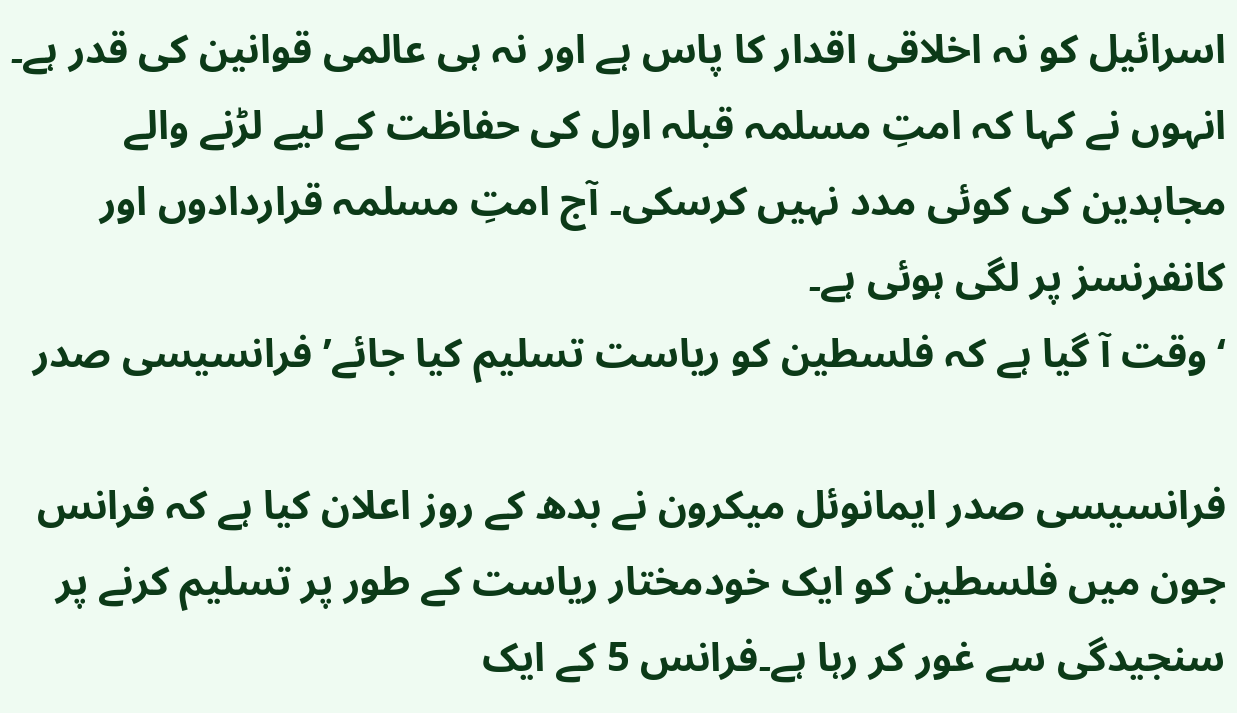اسرائیل کو نہ اخلاقی اقدار کا پاس ہے اور نہ ہی عالمی قوانین کی قدر ہے۔ انہوں نے کہا کہ امتِ مسلمہ قبلہ اول کی حفاظت کے لیے لڑنے والے مجاہدین کی کوئی مدد نہیں کرسکی۔ آج امتِ مسلمہ قراردادوں اور کانفرنسز پر لگی ہوئی ہے۔
‘وقت آ گیا ہے کہ فلسطین کو ریاست تسلیم کیا جائے’ فرانسیسی صدر

فرانسیسی صدر ایمانوئل میکرون نے بدھ کے روز اعلان کیا ہے کہ فرانس جون میں فلسطین کو ایک خودمختار ریاست کے طور پر تسلیم کرنے پر سنجیدگی سے غور کر رہا ہے۔فرانس 5 کے ایک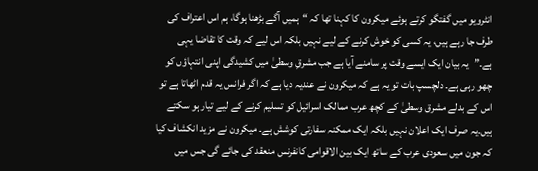انٹرویو میں گفتگو کرتے ہوئے میکرون کا کہنا تھا کہ “ہمیں آگے بڑھنا ہوگا، ہم اس اعتراف کی طرف جا رہے ہیں، یہ کسی کو خوش کرنے کے لیے نہیں بلکہ اس لیے کہ وقت کا تقاضا یہی ہے۔”یہ بیان ایک ایسے وقت پر سامنے آیا ہے جب مشرقِ وسطیٰ میں کشیدگی اپنی انتہاؤں کو چھو رہی ہے۔ دلچسپ بات تو یہ ہے کہ میکرون نے عندیہ دیا ہے کہ اگر فرانس یہ قدم اٹھاتا ہے تو اس کے بدلے مشرق وسطیٰ کے کچھ عرب ممالک اسرائیل کو تسلیم کرنے کے لیے تیار ہو سکتے ہیں۔یہ صرف ایک اعلان نہیں بلکہ ایک ممکنہ سفارتی کوشش ہے۔ میکرون نے مزید انکشاف کیا کہ جون میں سعودی عرب کے ساتھ ایک بین الاقوامی کانفرنس منعقد کی جائے گی جس میں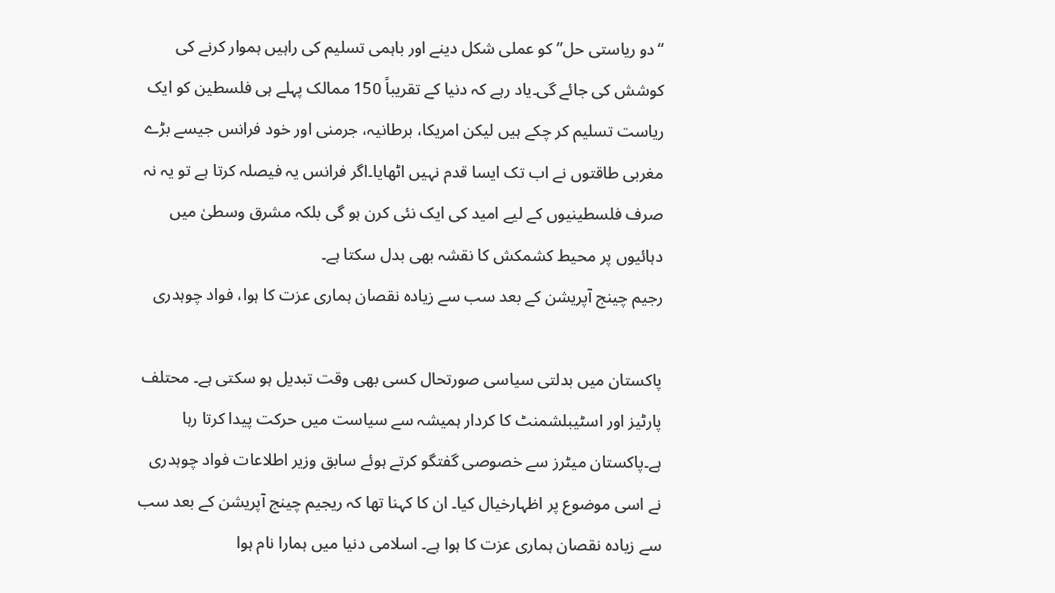“دو ریاستی حل” کو عملی شکل دینے اور باہمی تسلیم کی راہیں ہموار کرنے کی کوشش کی جائے گی۔یاد رہے کہ دنیا کے تقریباً 150 ممالک پہلے ہی فلسطین کو ایک ریاست تسلیم کر چکے ہیں لیکن امریکا، برطانیہ، جرمنی اور خود فرانس جیسے بڑے مغربی طاقتوں نے اب تک ایسا قدم نہیں اٹھایا۔اگر فرانس یہ فیصلہ کرتا ہے تو یہ نہ صرف فلسطینیوں کے لیے امید کی ایک نئی کرن ہو گی بلکہ مشرق وسطیٰ میں دہائیوں پر محیط کشمکش کا نقشہ بھی بدل سکتا ہے۔
رجیم چینج آپریشن کے بعد سب سے زیادہ نقصان ہماری عزت کا ہوا، فواد چوہدری

پاکستان میں بدلتی سیاسی صورتحال کسی بھی وقت تبدیل ہو سکتی ہے۔ محتلف پارٹیز اور اسٹیبلشمنٹ کا کردار ہمیشہ سے سیاست میں حرکت پیدا کرتا رہا ہے۔پاکستان میٹرز سے خصوصی گفتگو کرتے ہوئے سابق وزیر اطلاعات فواد چوہدری نے اسی موضوع پر اظہارخیال کیا۔ ان کا کہنا تھا کہ ریجیم چینج آپریشن کے بعد سب سے زیادہ نقصان ہماری عزت کا ہوا ہے۔ اسلامی دنیا میں ہمارا نام ہوا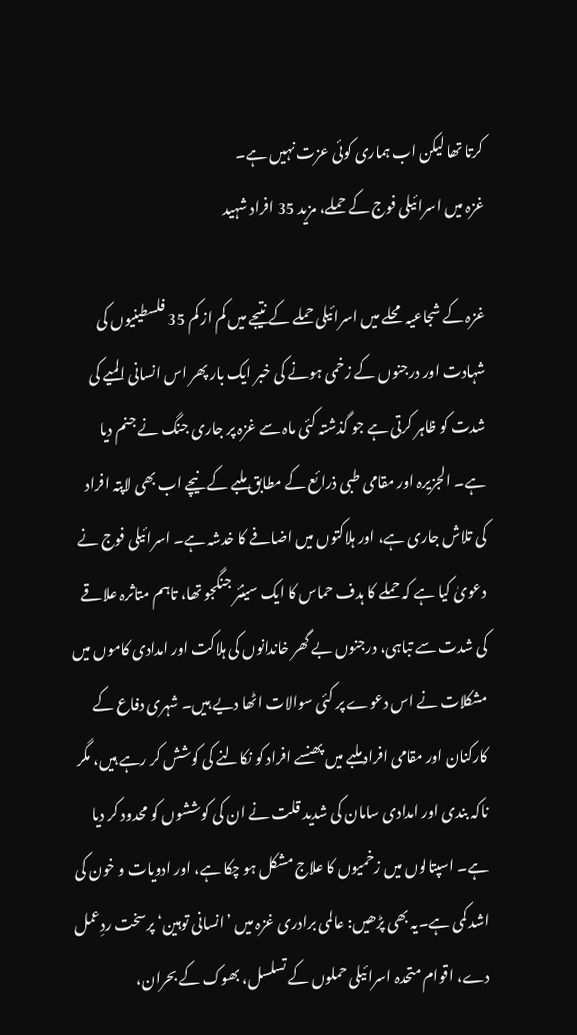کرتا تھا لیکن اب ہماری کوئی عزت نہیں ہے۔
غزہ میں اسرائیلی فوج کے حملے، مزید 35 افراد شہید

غزہ کے شجاعیہ محلے میں اسرائیلی حملے کے نتیجے میں کم از کم 35 فلسطینیوں کی شہادت اور درجنوں کے زخمی ہونے کی خبر ایک بار پھر اس انسانی المیے کی شدت کو ظاہر کرتی ہے جو گذشتہ کئی ماہ سے غزہ پر جاری جنگ نے جنم دیا ہے۔ الجزیرہ اور مقامی طبی ذرائع کے مطابق ملبے کے نیچے اب بھی لاپتہ افراد کی تلاش جاری ہے، اور ہلاکتوں میں اضافے کا خدشہ ہے۔ اسرائیلی فوج نے دعویٰ کیا ہے کہ حملے کا ہدف حماس کا ایک سینئر جنگجو تھا، تاہم متاثرہ علاقے کی شدت سے تباہی، درجنوں بے گھر خاندانوں کی ہلاکت اور امدادی کاموں میں مشکلات نے اس دعوے پر کئی سوالات اٹھا دیے ہیں۔ شہری دفاع کے کارکنان اور مقامی افراد ملبے میں پھنسے افراد کو نکالنے کی کوشش کر رہے ہیں، مگر ناکہ بندی اور امدادی سامان کی شدید قلت نے ان کی کوششوں کو محدود کر دیا ہے۔ اسپتالوں میں زخمیوں کا علاج مشکل ہو چکا ہے، اور ادویات و خون کی اشد کمی ہے۔یہ بھی پڑھیں: عالمی برادری غزہ میں ’انسانی توہین‘ پرسخت ردِعمل دے، اقوام متحدہ اسرائیلی حملوں کے تسلسل، بھوک کے بحران،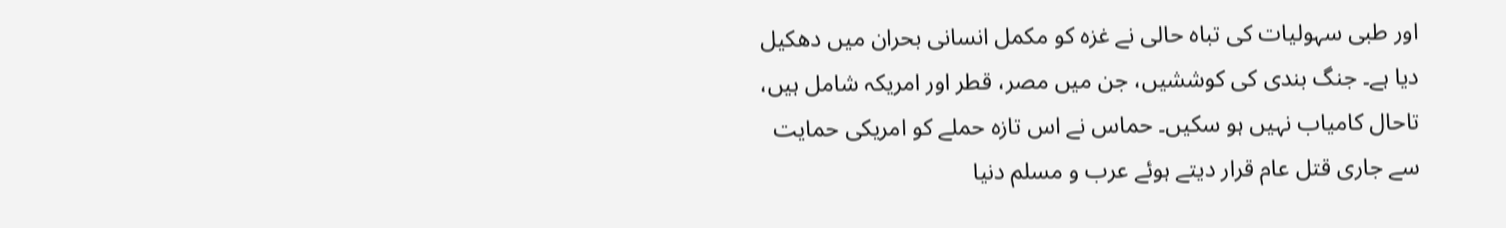اور طبی سہولیات کی تباہ حالی نے غزہ کو مکمل انسانی بحران میں دھکیل دیا ہے۔ جنگ بندی کی کوششیں، جن میں مصر، قطر اور امریکہ شامل ہیں، تاحال کامیاب نہیں ہو سکیں۔ حماس نے اس تازہ حملے کو امریکی حمایت سے جاری قتل عام قرار دیتے ہوئے عرب و مسلم دنیا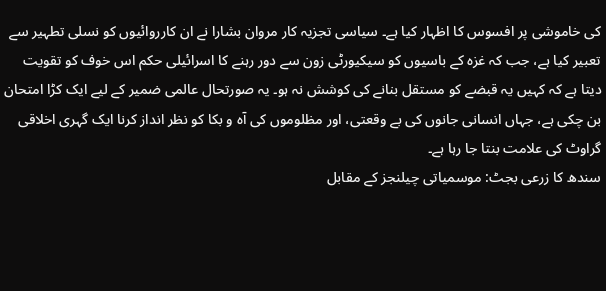کی خاموشی پر افسوس کا اظہار کیا ہے۔ سیاسی تجزیہ کار مروان بشارا نے ان کارروائیوں کو نسلی تطہیر سے تعبیر کیا ہے، جب کہ غزہ کے باسیوں کو سیکیورٹی زون سے دور رہنے کا اسرائیلی حکم اس خوف کو تقویت دیتا ہے کہ کہیں یہ قبضے کو مستقل بنانے کی کوشش نہ ہو۔ یہ صورتحال عالمی ضمیر کے لیے ایک کڑا امتحان بن چکی ہے، جہاں انسانی جانوں کی بے وقعتی، اور مظلوموں کی آہ و بکا کو نظر انداز کرنا ایک گہری اخلاقی گراوٹ کی علامت بنتا جا رہا ہے۔
سندھ کا زرعی بجٹ: موسمیاتی چیلنجز کے مقابل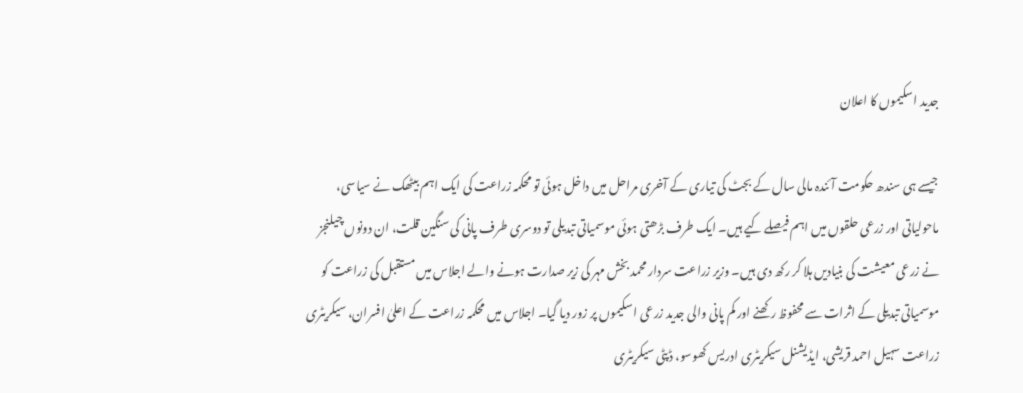جدید اسکیموں کا اعلان

جیسے ہی سندھ حکومت آئندہ مالی سال کے بجٹ کی تیاری کے آخری مراحل میں داخل ہوئی تو محکمہ زراعت کی ایک اہم بیٹھک نے سیاسی، ماحولیاتی اور زرعی حلقوں میں اہم فیصلے کیے ہیں۔ ایک طرف بڑھتی ہوئی موسمیاتی تبدیلی تو دوسری طرف پانی کی سنگین قلت، ان دونوں چیلنجز نے زرعی معیشت کی بنیادیں ہلا کر رکھ دی ہیں۔ وزیر زراعت سردار محمد بخش مہر کی زیر صدارت ہونے والے اجلاس میں مستقبل کی زراعت کو موسمیاتی تبدیلی کے اثرات سے محفوظ رکھنے اور کم پانی والی جدید زرعی اسکیموں پر زور دیا گیا۔ اجلاس میں محکمہ زراعت کے اعلیٰ افسران، سیکریٹری زراعت سہیل احمد قریشی، ایڈیشنل سیکریٹری ادریس کھوسو، ڈپٹی سیکریٹری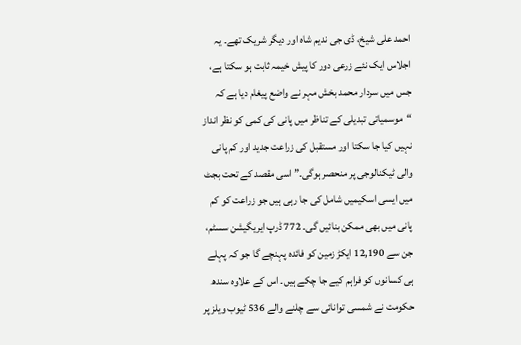احمد علی شیخ، ڈی جی ندیم شاہ اور دیگر شریک تھے۔ یہ اجلاس ایک نئے زرعی دور کا پیش خیمہ ثابت ہو سکتا ہے، جس میں سردار محمد بخش مہر نے واضع پیغام دیا ہے کہ “موسمیاتی تبدیلی کے تناظر میں پانی کی کمی کو نظر انداز نہیں کیا جا سکتا اور مستقبل کی زراعت جدید اور کم پانی والی ٹیکنالوجی پر منحصر ہوگی۔” اسی مقصد کے تحت بجٹ میں ایسی اسکیمیں شامل کی جا رہی ہیں جو زراعت کو کم پانی میں بھی ممکن بنائیں گی۔ 772 ڈرپ ایریگیشن سسٹم، جن سے 12,190 ایکڑ زمین کو فائدہ پہنچے گا جو کہ پہلے ہی کسانوں کو فراہم کیے جا چکے ہیں۔ اس کے علاوہ سندھ حکومت نے شمسی توانائی سے چلنے والے 536 ٹیوب ویلز پر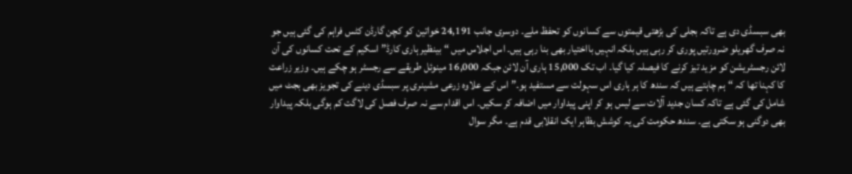بھی سبسڈی دی ہے تاکہ بجلی کی بڑھتی قیمتوں سے کسانوں کو تحفظ ملے۔ دوسری جانب 24,191 خواتین کو کچن گارڈن کٹس فراہم کی گئی ہیں جو نہ صرف گھریلو ضرورتیں پوری کر رہی ہیں بلکہ انہیں بااختیار بھی بنا رہی ہیں۔ اس اجلاس میں “بینظیر ہاری کارڈ” اسکیم کے تحت کسانوں کی آن لائن رجسٹریشن کو مزید تیز کرنے کا فیصلہ کیا گیا۔ اب تک 15,000 ہاری آن لائن جبکہ 16,000 مینوئل طریقے سے رجسٹر ہو چکے ہیں۔ وزیر زراعت کا کہنا تھا کہ “ہم چاہتے ہیں کہ سندھ کا ہر ہاری اس سہولت سے مستفید ہو۔” اس کے علاوہ زرعی مشینری پر سبسڈی دینے کی تجویز بھی بجٹ میں شامل کی گئی ہے تاکہ کسان جدید آلات سے لیس ہو کر اپنی پیداوار میں اضافہ کر سکیں۔ اس اقدام سے نہ صرف فصل کی لاگت کم ہوگی بلکہ پیداوار بھی دوگنی ہو سکتی ہے۔ سندھ حکومت کی یہ کوشش بظاہر ایک انقلابی قدم ہے۔ مگر سوال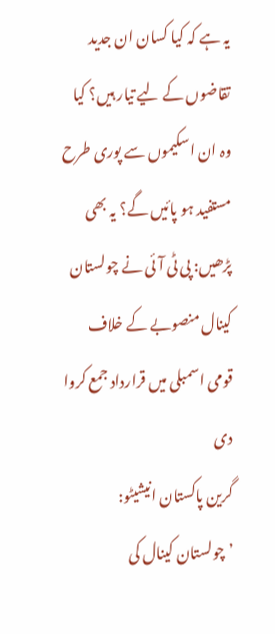یہ ہے کہ کیا کسان ان جدید تقاضوں کے لیے تیار ہیں؟ کیا وہ ان اسکیموں سے پوری طرح مستفید ہو پائیں گے؟ یہ بھی پڑھیں: پی ٹی آئی نے چولستان کینال منصوبے کے خلاف قومی اسمبلی میں قرارداد جمع کروا دی
گرین پاکستان انیشیٹو: ’چولستان کینال کی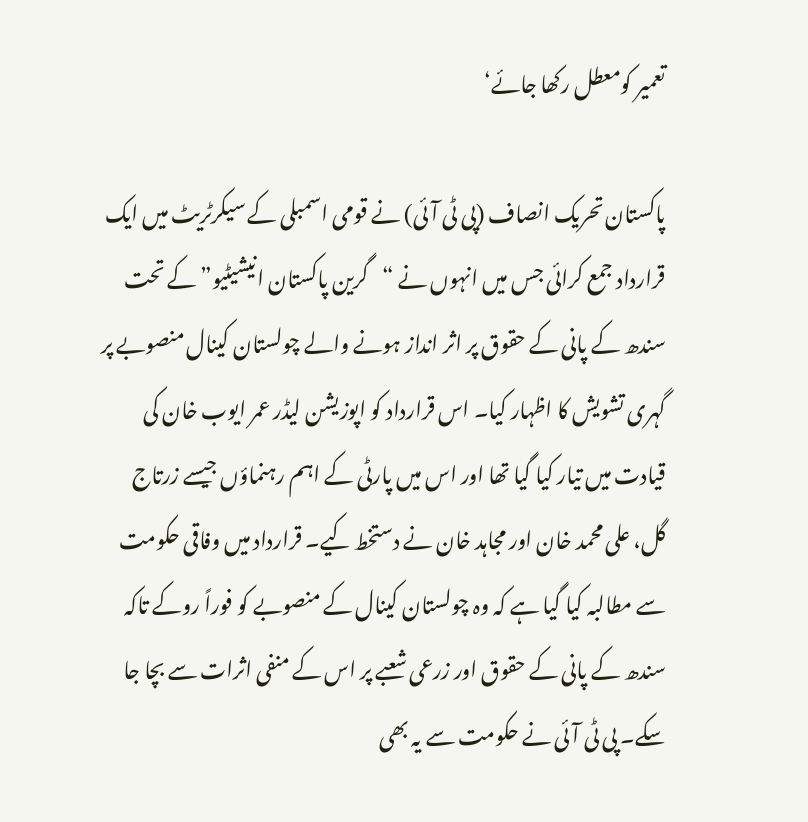تعمیر کومعطل رکھا جائے‘

پاکستان تحریک انصاف (پی ٹی آئی) نے قومی اسمبلی کے سیکرٹریٹ میں ایک قرارداد جمع کرائی جس میں انہوں نے “گرین پاکستان انیشیٹیو” کے تحت سندھ کے پانی کے حقوق پر اثر انداز ہونے والے چولستان کینال منصوبے پر گہری تشویش کا اظہار کیا۔ اس قرارداد کو اپوزیشن لیڈر عمر ایوب خان کی قیادت میں تیار کیا گیا تھا اور اس میں پارٹی کے اہم رہنماؤں جیسے زرتاج گل، علی محمد خان اور مجاہد خان نے دستخط کیے۔ قرارداد میں وفاقی حکومت سے مطالبہ کیا گیا ہے کہ وہ چولستان کینال کے منصوبے کو فوراً روکے تاکہ سندھ کے پانی کے حقوق اور زرعی شعبے پر اس کے منفی اثرات سے بچا جا سکے۔ پی ٹی آئی نے حکومت سے یہ بھی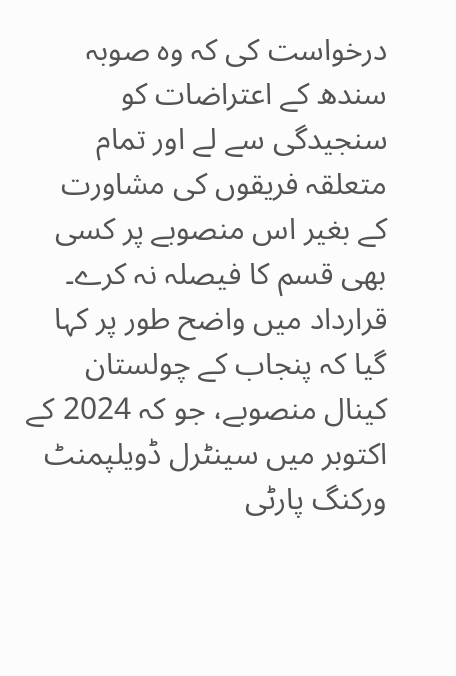درخواست کی کہ وہ صوبہ سندھ کے اعتراضات کو سنجیدگی سے لے اور تمام متعلقہ فریقوں کی مشاورت کے بغیر اس منصوبے پر کسی بھی قسم کا فیصلہ نہ کرے۔ قرارداد میں واضح طور پر کہا گیا کہ پنجاب کے چولستان کینال منصوبے، جو کہ 2024 کے اکتوبر میں سینٹرل ڈویلپمنٹ ورکنگ پارٹی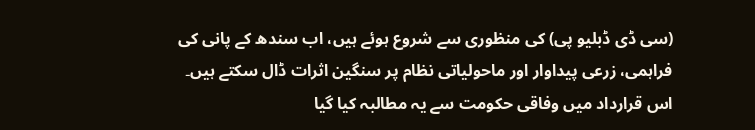(سی ڈی ڈبلیو پی) کی منظوری سے شروع ہوئے ہیں، اب سندھ کے پانی کی فراہمی، زرعی پیداوار اور ماحولیاتی نظام پر سنگین اثرات ڈال سکتے ہیں۔ اس قرارداد میں وفاقی حکومت سے یہ مطالبہ کیا گیا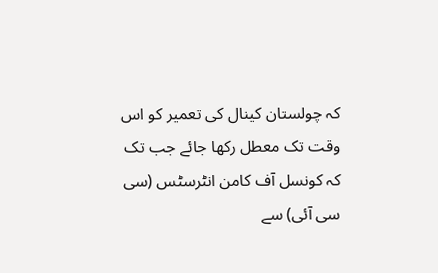کہ چولستان کینال کی تعمیر کو اس وقت تک معطل رکھا جائے جب تک کہ کونسل آف کامن انٹرسٹس (سی سی آئی) سے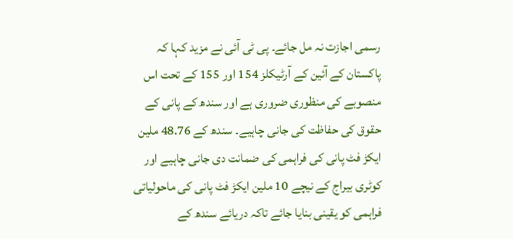رسمی اجازت نہ مل جائے۔ پی ٹی آئی نے مزید کہا کہ پاکستان کے آئین کے آرٹیکلز 154 اور 155 کے تحت اس منصوبے کی منظوری ضروری ہے اور سندھ کے پانی کے حقوق کی حفاظت کی جانی چاہیے۔ سندھ کے 48.76 ملین ایکڑ فٹ پانی کی فراہمی کی ضمانت دی جانی چاہیے اور کوٹری بیراج کے نیچے 10 ملین ایکڑ فٹ پانی کی ماحولیاتی فراہمی کو یقینی بنایا جائے تاکہ دریائے سندھ کے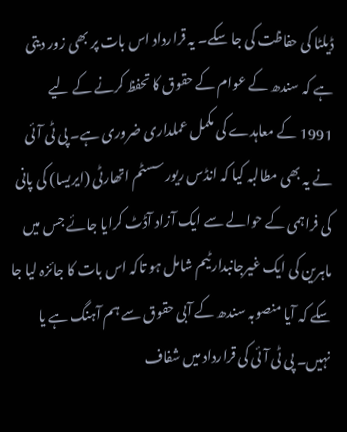ڈیلٹا کی حفاظت کی جا سکے۔ یہ قرارداد اس بات پر بھی زور دیتی ہے کہ سندھ کے عوام کے حقوق کا تحفظ کرنے کے لیے 1991 کے معاہدے کی مکمل عملداری ضروری ہے۔ پی ٹی آئی نے یہ بھی مطالبہ کیا کہ انڈس ریور سسٹم اتھارٹی (ایریسا) کی پانی کی فراہمی کے حوالے سے ایک آزاد آڈٹ کرایا جائے جس میں ماہرین کی ایک غیرجانبدار ٹیم شامل ہو تاکہ اس بات کا جائزہ لیا جا سکے کہ آیا منصوبہ سندھ کے آبی حقوق سے ہم آہنگ ہے یا نہیں۔ پی ٹی آئی کی قرارداد میں شفاف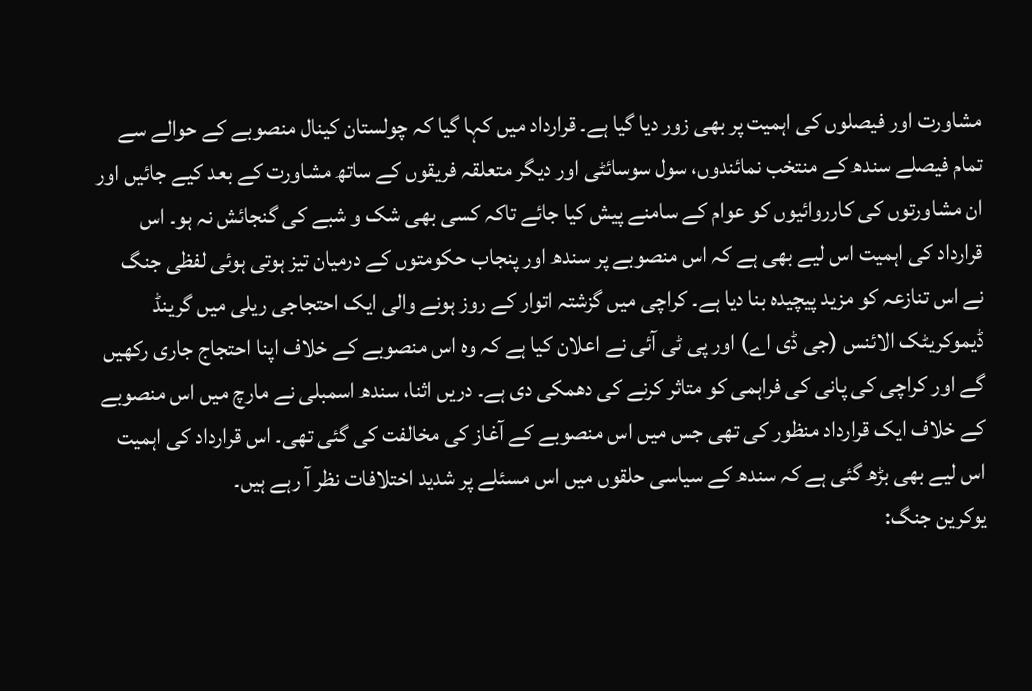مشاورت اور فیصلوں کی اہمیت پر بھی زور دیا گیا ہے۔ قرارداد میں کہا گیا کہ چولستان کینال منصوبے کے حوالے سے تمام فیصلے سندھ کے منتخب نمائندوں، سول سوسائٹی اور دیگر متعلقہ فریقوں کے ساتھ مشاورت کے بعد کیے جائیں اور ان مشاورتوں کی کارروائیوں کو عوام کے سامنے پیش کیا جائے تاکہ کسی بھی شک و شبے کی گنجائش نہ ہو۔ اس قرارداد کی اہمیت اس لیے بھی ہے کہ اس منصوبے پر سندھ اور پنجاب حکومتوں کے درمیان تیز ہوتی ہوئی لفظی جنگ نے اس تنازعہ کو مزید پیچیدہ بنا دیا ہے۔ کراچی میں گزشتہ اتوار کے روز ہونے والی ایک احتجاجی ریلی میں گرینڈ ڈیموکریٹک الائنس (جی ڈی اے) اور پی ٹی آئی نے اعلان کیا ہے کہ وہ اس منصوبے کے خلاف اپنا احتجاج جاری رکھیں گے اور کراچی کی پانی کی فراہمی کو متاثر کرنے کی دھمکی دی ہے۔ دریں اثنا، سندھ اسمبلی نے مارچ میں اس منصوبے کے خلاف ایک قرارداد منظور کی تھی جس میں اس منصوبے کے آغاز کی مخالفت کی گئی تھی۔ اس قرارداد کی اہمیت اس لیے بھی بڑھ گئی ہے کہ سندھ کے سیاسی حلقوں میں اس مسئلے پر شدید اختلافات نظر آ رہے ہیں۔
یوکرین جنگ: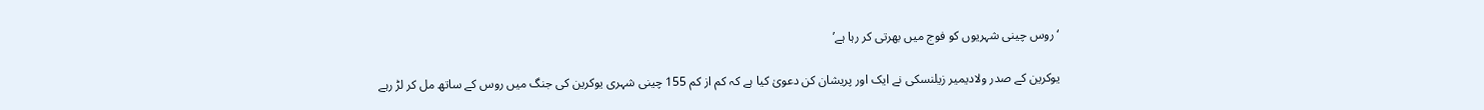‘روس چینی شہریوں کو فوج میں بھرتی کر رہا ہے’

یوکرین کے صدر ولادیمیر زیلنسکی نے ایک اور پریشان کن دعویٰ کیا ہے کہ کم از کم 155 چینی شہری یوکرین کی جنگ میں روس کے ساتھ مل کر لڑ رہے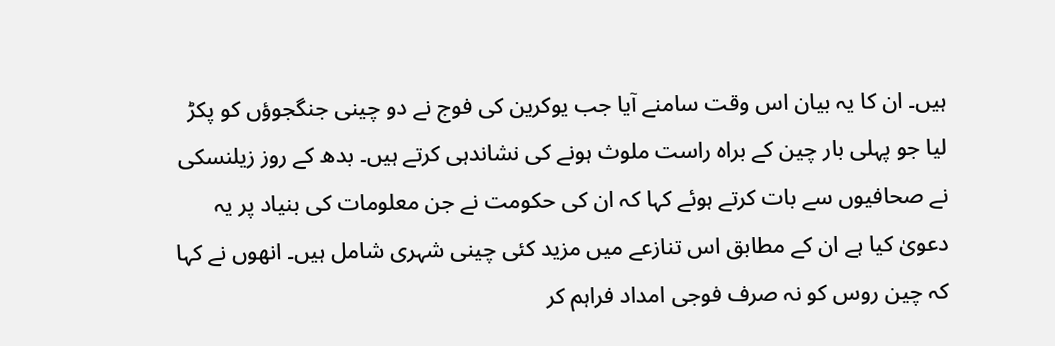ہیں۔ ان کا یہ بیان اس وقت سامنے آیا جب یوکرین کی فوج نے دو چینی جنگجوؤں کو پکڑ لیا جو پہلی بار چین کے براہ راست ملوث ہونے کی نشاندہی کرتے ہیں۔ بدھ کے روز زیلنسکی نے صحافیوں سے بات کرتے ہوئے کہا کہ ان کی حکومت نے جن معلومات کی بنیاد پر یہ دعویٰ کیا ہے ان کے مطابق اس تنازعے میں مزید کئی چینی شہری شامل ہیں۔ انھوں نے کہا کہ چین روس کو نہ صرف فوجی امداد فراہم کر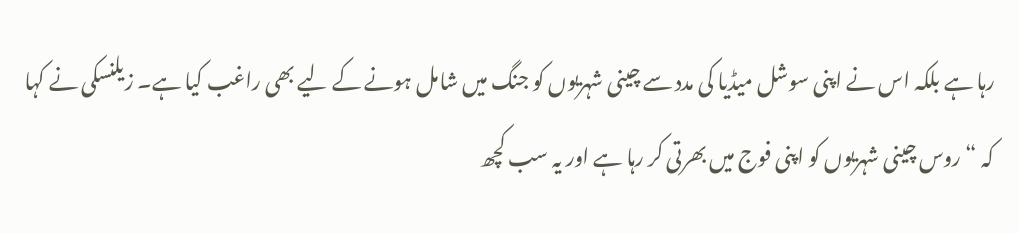رہا ہے بلکہ اس نے اپنی سوشل میڈیا کی مدد سے چینی شہریوں کو جنگ میں شامل ہونے کے لیے بھی راغب کیا ہے۔ زیلنسکی نے کہا کہ “روس چینی شہریوں کو اپنی فوج میں بھرتی کر رہا ہے اور یہ سب کچھ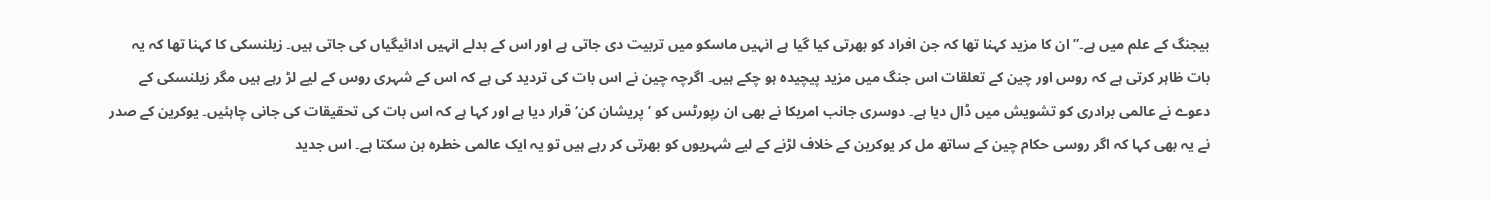بیجنگ کے علم میں ہے۔” ان کا مزید کہنا تھا کہ جن افراد کو بھرتی کیا گیا ہے انہیں ماسکو میں تربیت دی جاتی ہے اور اس کے بدلے انہیں ادائیگیاں کی جاتی ہیں۔ زیلنسکی کا کہنا تھا کہ یہ بات ظاہر کرتی ہے کہ روس اور چین کے تعلقات اس جنگ میں مزید پیچیدہ ہو چکے ہیں۔ اگرچہ چین نے اس بات کی تردید کی ہے کہ اس کے شہری روس کے لیے لڑ رہے ہیں مگر زیلنسکی کے دعوے نے عالمی برادری کو تشویش میں ڈال دیا ہے۔ دوسری جانب امریکا نے بھی ان رپورٹس کو ’پریشان کن‘ قرار دیا ہے اور کہا ہے کہ اس بات کی تحقیقات کی جانی چاہئیں۔ یوکرین کے صدر نے یہ بھی کہا کہ اگر روسی حکام چین کے ساتھ مل کر یوکرین کے خلاف لڑنے کے لیے شہریوں کو بھرتی کر رہے ہیں تو یہ ایک عالمی خطرہ بن سکتا ہے۔ اس جدید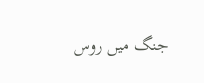جنگ میں روس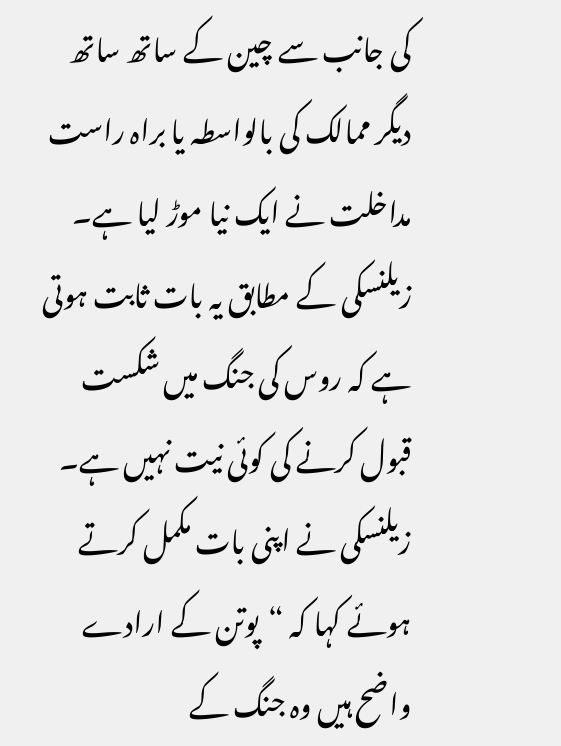کی جانب سے چین کے ساتھ ساتھ دیگر ممالک کی بالواسطہ یا براہ راست مداخلت نے ایک نیا موڑ لیا ہے۔ زیلنسکی کے مطابق یہ بات ثابت ہوتی ہے کہ روس کی جنگ میں شکست قبول کرنے کی کوئی نیت نہیں ہے۔ زیلنسکی نے اپنی بات مکمل کرتے ہوئے کہا کہ “پوتن کے ارادے واضح ہیں وہ جنگ کے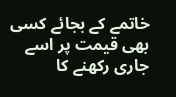خاتمے کے بجائے کسی بھی قیمت پر اسے جاری رکھنے کا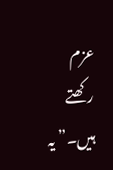عزم رکھتے ہیں۔” یہ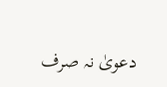دعویٰ نہ صرف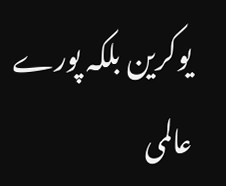یوکرین بلکہ پورے عالمی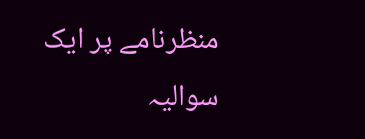منظرنامے پر ایک سوالیہ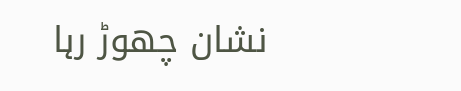نشان چھوڑ رہا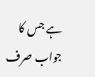ہے جس کا جواب صرف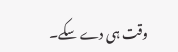وقت ہی دے سکے۔